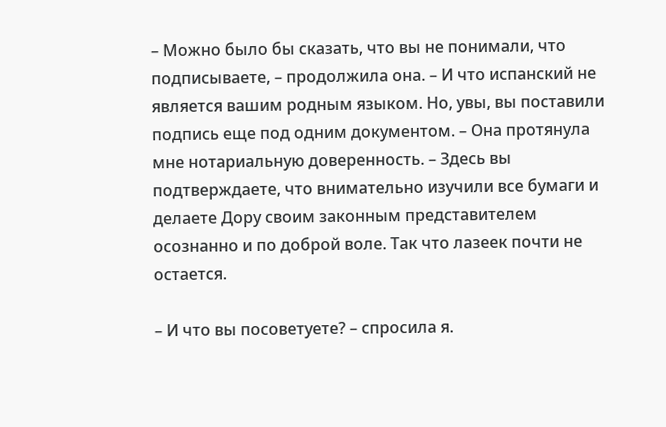– Можно было бы сказать, что вы не понимали, что подписываете, – продолжила она. – И что испанский не является вашим родным языком. Но, увы, вы поставили подпись еще под одним документом. – Она протянула мне нотариальную доверенность. – Здесь вы подтверждаете, что внимательно изучили все бумаги и делаете Дору своим законным представителем осознанно и по доброй воле. Так что лазеек почти не остается.

– И что вы посоветуете? – спросила я.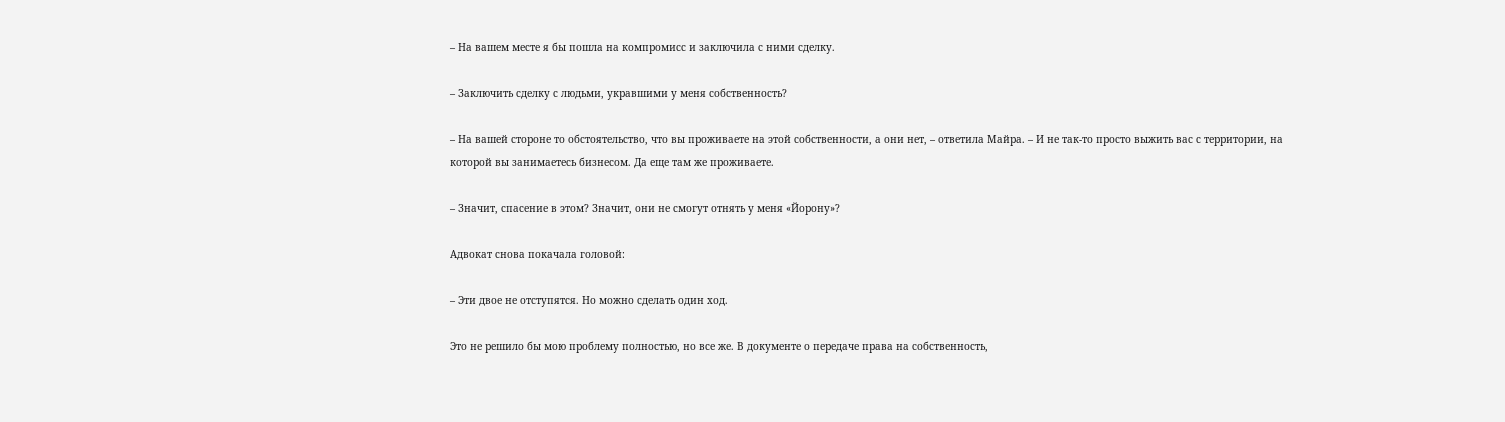– На вашем месте я бы пошла на компромисс и заключила с ними сделку.

– Заключить сделку с людьми, укравшими у меня собственность?

– На вашей стороне то обстоятельство, что вы проживаете на этой собственности, а они нет, – ответила Майра. – И не так-то просто выжить вас с территории, на которой вы занимаетесь бизнесом. Да еще там же проживаете.

– Значит, спасение в этом? Значит, они не смогут отнять у меня «Йорону»?

Адвокат снова покачала головой:

– Эти двое не отступятся. Но можно сделать один ход.

Это не решило бы мою проблему полностью, но все же. В документе о передаче права на собственность,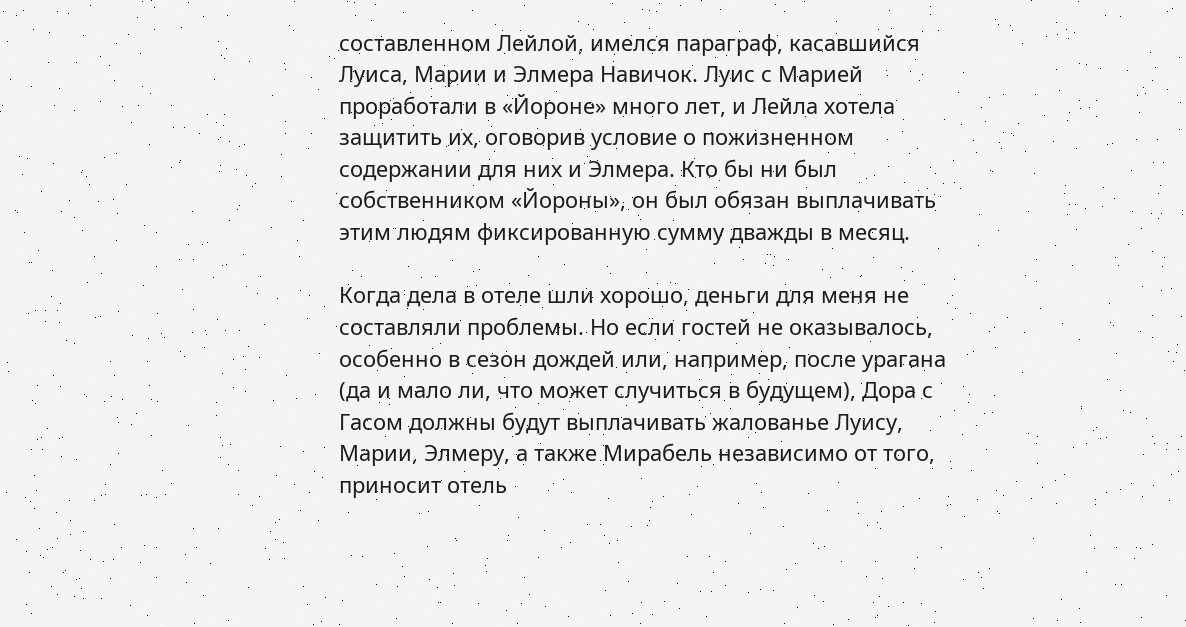составленном Лейлой, имелся параграф, касавшийся Луиса, Марии и Элмера Навичок. Луис с Марией проработали в «Йороне» много лет, и Лейла хотела защитить их, оговорив условие о пожизненном содержании для них и Элмера. Кто бы ни был собственником «Йороны», он был обязан выплачивать этим людям фиксированную сумму дважды в месяц.

Когда дела в отеле шли хорошо, деньги для меня не составляли проблемы. Но если гостей не оказывалось, особенно в сезон дождей или, например, после урагана (да и мало ли, что может случиться в будущем), Дора с Гасом должны будут выплачивать жалованье Луису, Марии, Элмеру, а также Мирабель независимо от того, приносит отель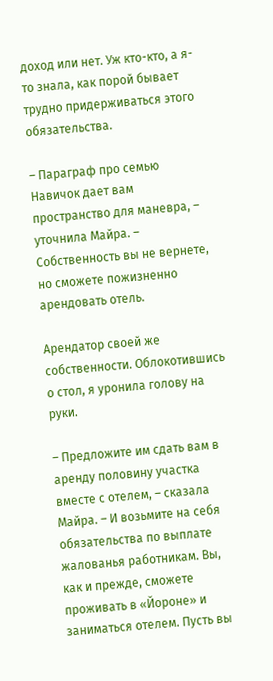доход или нет. Уж кто-кто, а я-то знала, как порой бывает трудно придерживаться этого обязательства.

– Параграф про семью Навичок дает вам пространство для маневра, – уточнила Майра. – Собственность вы не вернете, но сможете пожизненно арендовать отель.

Арендатор своей же собственности. Облокотившись о стол, я уронила голову на руки.

– Предложите им сдать вам в аренду половину участка вместе с отелем, – сказала Майра. – И возьмите на себя обязательства по выплате жалованья работникам. Вы, как и прежде, сможете проживать в «Йороне» и заниматься отелем. Пусть вы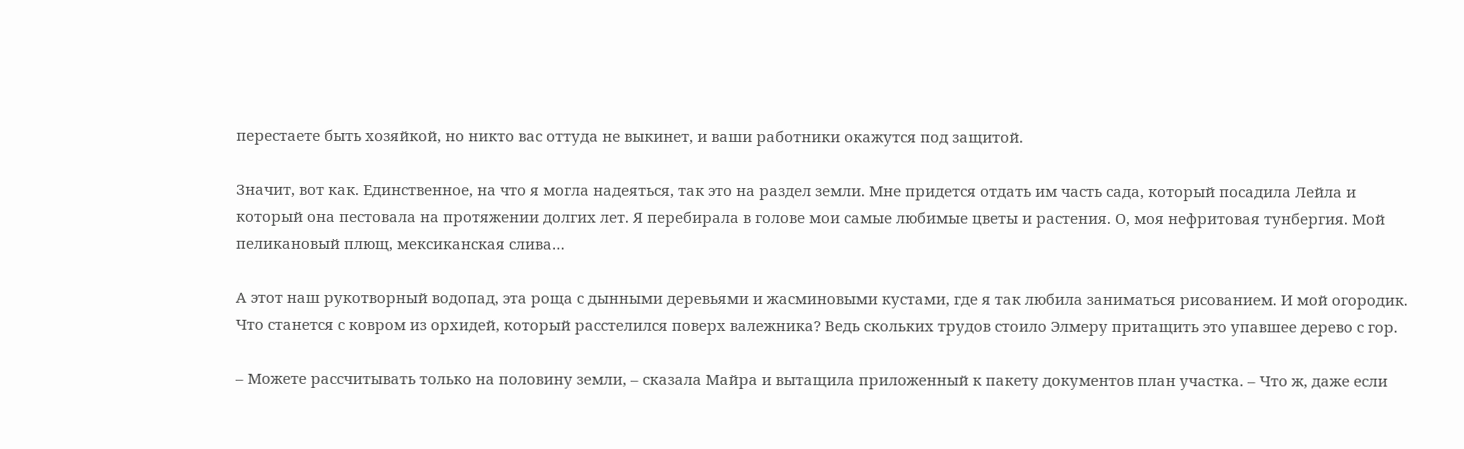перестаете быть хозяйкой, но никто вас оттуда не выкинет, и ваши работники окажутся под защитой.

Значит, вот как. Единственное, на что я могла надеяться, так это на раздел земли. Мне придется отдать им часть сада, который посадила Лейла и который она пестовала на протяжении долгих лет. Я перебирала в голове мои самые любимые цветы и растения. О, моя нефритовая тунбергия. Мой пеликановый плющ, мексиканская слива…

А этот наш рукотворный водопад, эта роща с дынными деревьями и жасминовыми кустами, где я так любила заниматься рисованием. И мой огородик. Что станется с ковром из орхидей, который расстелился поверх валежника? Ведь скольких трудов стоило Элмеру притащить это упавшее дерево с гор.

– Можете рассчитывать только на половину земли, – сказала Майра и вытащила приложенный к пакету документов план участка. – Что ж, даже если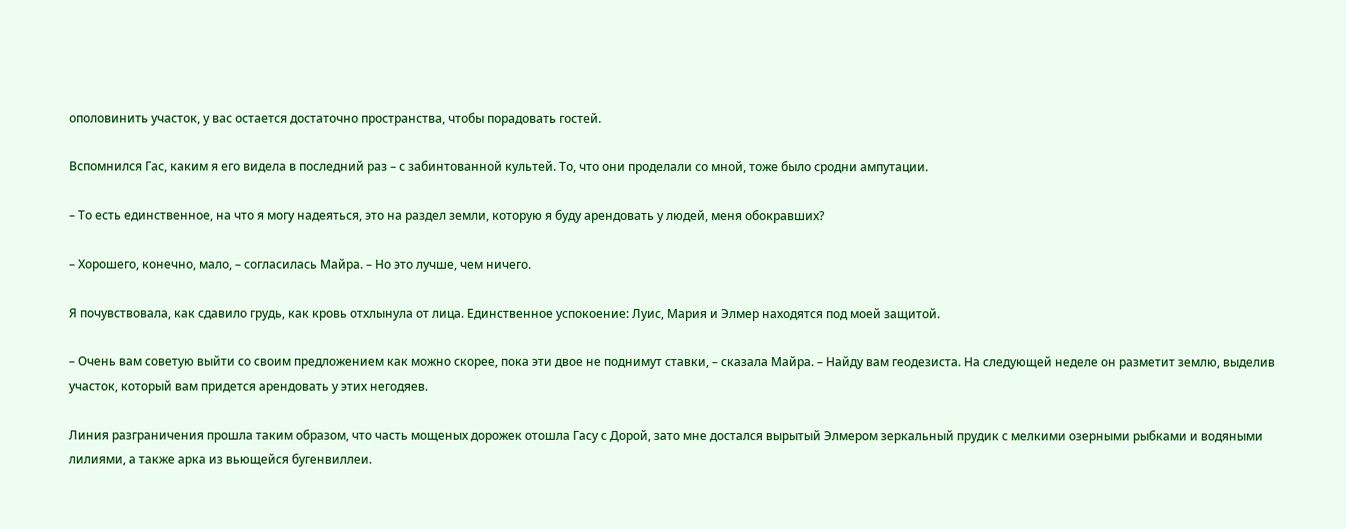ополовинить участок, у вас остается достаточно пространства, чтобы порадовать гостей.

Вспомнился Гас, каким я его видела в последний раз – с забинтованной культей. То, что они проделали со мной, тоже было сродни ампутации.

– То есть единственное, на что я могу надеяться, это на раздел земли, которую я буду арендовать у людей, меня обокравших?

– Хорошего, конечно, мало, – согласилась Майра. – Но это лучше, чем ничего.

Я почувствовала, как сдавило грудь, как кровь отхлынула от лица. Единственное успокоение: Луис, Мария и Элмер находятся под моей защитой.

– Очень вам советую выйти со своим предложением как можно скорее, пока эти двое не поднимут ставки, – сказала Майра. – Найду вам геодезиста. На следующей неделе он разметит землю, выделив участок, который вам придется арендовать у этих негодяев.

Линия разграничения прошла таким образом, что часть мощеных дорожек отошла Гасу с Дорой, зато мне достался вырытый Элмером зеркальный прудик с мелкими озерными рыбками и водяными лилиями, а также арка из вьющейся бугенвиллеи.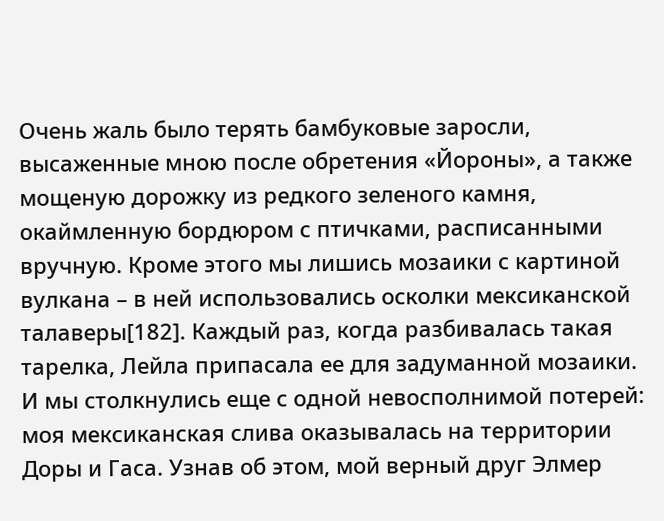Очень жаль было терять бамбуковые заросли, высаженные мною после обретения «Йороны», а также мощеную дорожку из редкого зеленого камня, окаймленную бордюром с птичками, расписанными вручную. Кроме этого мы лишись мозаики с картиной вулкана – в ней использовались осколки мексиканской талаверы[182]. Каждый раз, когда разбивалась такая тарелка, Лейла припасала ее для задуманной мозаики. И мы столкнулись еще с одной невосполнимой потерей: моя мексиканская слива оказывалась на территории Доры и Гаса. Узнав об этом, мой верный друг Элмер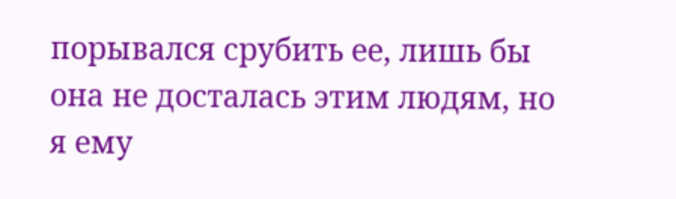порывался срубить ее, лишь бы она не досталась этим людям, но я ему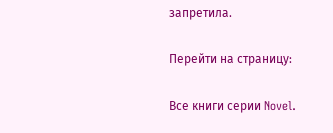запретила.

Перейти на страницу:

Все книги серии Novel.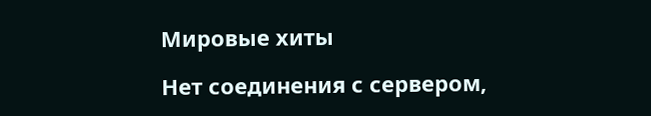Мировые хиты

Нет соединения с сервером,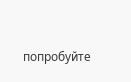попробуйте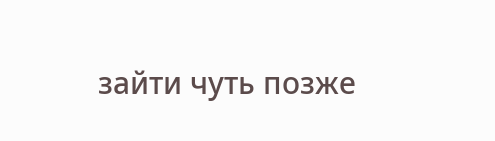зайти чуть позже